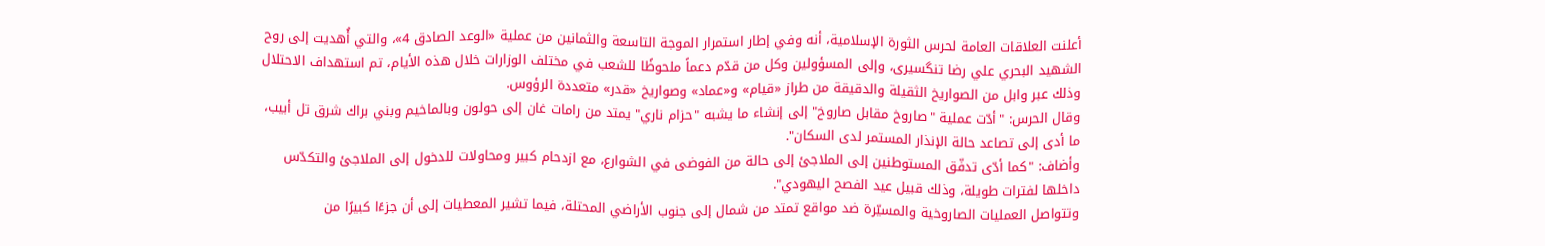أعلنت العلاقات العامة لحرس الثورة الإسلامية، أنه وفي إطار استمرار الموجة التاسعة والثمانين من عملية «الوعد الصادق 4»، والتي أُهديت إلى روح الشهيد البحري علي رضا تنگسیری، وإلى المسؤولين وكل من قدّم دعماً ملحوظًا للشعب في مختلف الوزارات خلال هذه الأيام، تم استهداف الاحتلال وذلك عبر وابل من الصواريخ الثقيلة والدقيقة من طراز «قيام» و«عماد» وصواريخ «قدر» متعددة الرؤوس.
وقال الحرس: "أدّت عملية "صاروخ مقابل صاروخ" إلى إنشاء ما يشبه "حزام ناري" يمتد من رامات غان إلى حولون وبالماخيم وبني براك شرق تل أبيب، ما أدى إلى تصاعد حالة الإنذار المستمر لدى السكان".
وأضاف: "كما أدّى تدفّق المستوطنين إلى الملاجئ إلى حالة من الفوضى في الشوارع، مع ازدحام كبير ومحاولات للدخول إلى الملاجئ والتكدّس داخلها لفترات طويلة، وذلك قبيل عيد الفصح اليهودي".
وتتواصل العمليات الصاروخية والمسيّرة ضد مواقع تمتد من شمال إلى جنوب الأراضي المحتلة، فيما تشير المعطيات إلى أن جزءًا كبيرًا من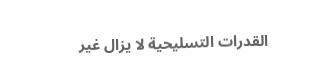القدرات التسليحية لا يزال غير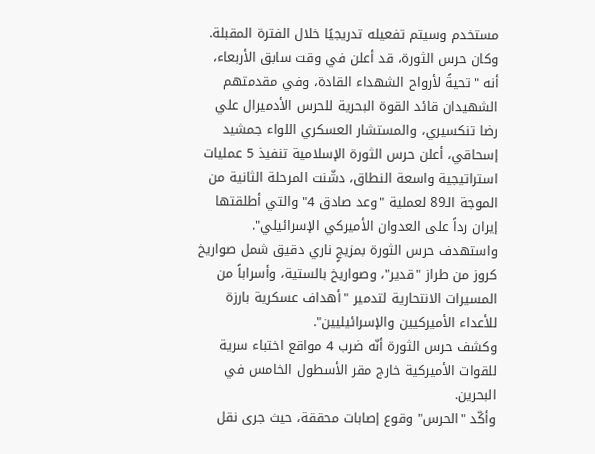مستخدم وسيتم تفعيله تدريجيًا خلال الفترة المقبلة.
وكان حرس الثورة، قد أعلن في وقت سابق الأربعاء، أنه "تحيةً لأرواح الشهداء القادة، وفي مقدمتهم الشهيدان قائد القوة البحرية للحرس الأدميرال علي رضا تنكسيري، والمستشار العسكري اللواء جمشيد إسحاقي، أعلن حرس الثورة الإسلامية تنفيذ 5 عمليات استراتيجية واسعة النطاق، دشّنت المرحلة الثانية من الموجة الـ89 لعملية "وعد صادق 4" والتي أطلقتها إيران رداً على العدوان الأميركي الإسرائيلي".
واستهدف حرس الثورة بمزيجٍ ناري دقيق شمل صواريخ كروز من طراز "قدير"، وصواريخ بالستية، وأسراباً من المسيرات الانتحارية لتدمير "أهداف عسكرية بارزة للأعداء الأميركيين والإسرائيليين".
وكشف حرس الثورة أنّه ضرب 4 مواقع اختباء سرية للقوات الأميركية خارج مقر الأسطول الخامس في البحرين.
وأكّد "الحرس" وقوع إصابات محققة، حيث جرى نقل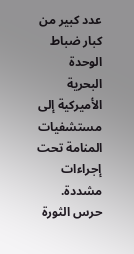عدد كبير من كبار ضباط الوحدة البحرية الأميركية إلى مستشفيات المنامة تحت إجراءات مشددة.
حرس الثورة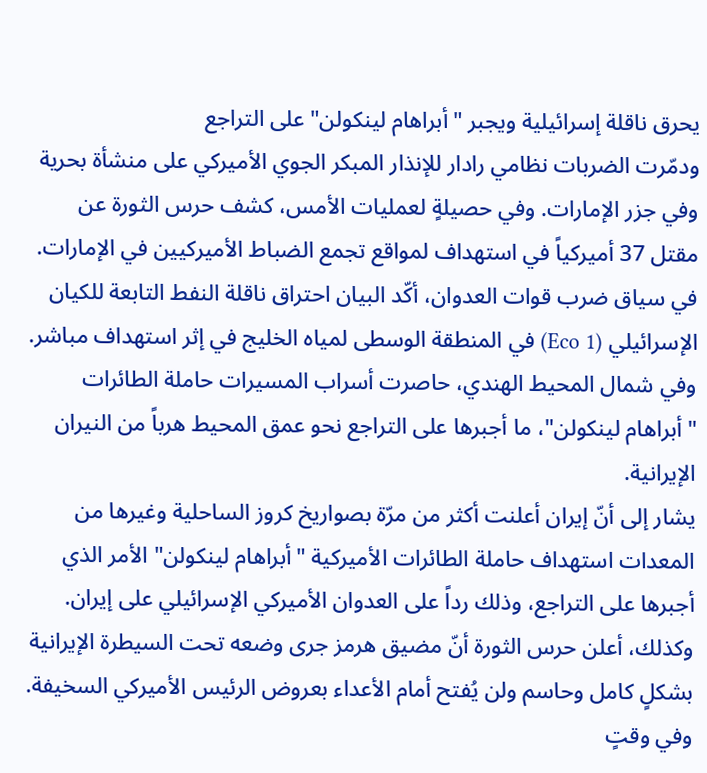يحرق ناقلة إسرائيلية ويجبر "أبراهام لينكولن" على التراجع
ودمّرت الضربات نظامي رادار للإنذار المبكر الجوي الأميركي على منشأة بحرية وفي جزر الإمارات. وفي حصيلةٍ لعمليات الأمس، كشف حرس الثورة عن مقتل 37 أميركياً في استهداف لمواقع تجمع الضباط الأميركيين في الإمارات.
في سياق ضرب قوات العدوان، أكّد البيان احتراق ناقلة النفط التابعة للكيان الإسرائيلي (Eco 1) في المنطقة الوسطى لمياه الخليج في إثر استهداف مباشر.
وفي شمال المحيط الهندي، حاصرت أسراب المسيرات حاملة الطائرات "أبراهام لينكولن"، ما أجبرها على التراجع نحو عمق المحيط هرباً من النيران الإيرانية.
يشار إلى أنّ إيران أعلنت أكثر من مرّة بصواريخ كروز الساحلية وغيرها من المعدات استهداف حاملة الطائرات الأميركية "أبراهام لينكولن" الأمر الذي أجبرها على التراجع، وذلك رداً على العدوان الأميركي الإسرائيلي على إيران.
وكذلك، أعلن حرس الثورة أنّ مضيق هرمز جرى وضعه تحت السيطرة الإيرانية بشكلٍ كامل وحاسم ولن يُفتح أمام الأعداء بعروض الرئيس الأميركي السخيفة.
وفي وقتٍ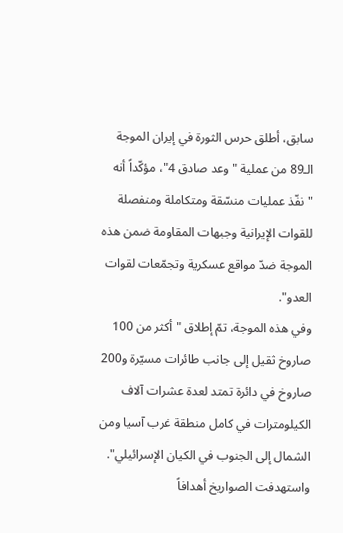سابق، أطلق حرس الثورة في إيران الموجة الـ89 من عملية "وعد صادق 4"، مؤكّداً أنه "نفّذ عمليات منسّقة ومتكاملة ومنفصلة للقوات الإيرانية وجبهات المقاومة ضمن هذه الموجة ضدّ مواقع عسكرية وتجمّعات لقوات العدو".
وفي هذه الموجة، تمّ إطلاق "أكثر من 100 صاروخ ثقيل إلى جانب طائرات مسيّرة و200 صاروخ في دائرة تمتد لعدة عشرات آلاف الكيلومترات في كامل منطقة غرب آسيا ومن الشمال إلى الجنوب في الكيان الإسرائيلي".
واستهدفت الصواريخ أهدافاً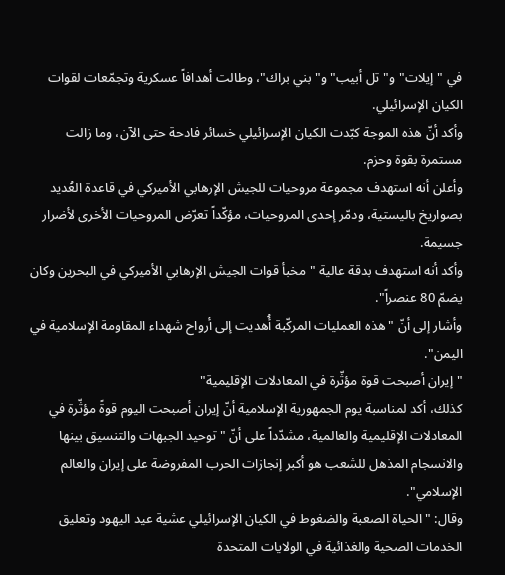في "إيلات" و"تل أبيب" و"بني براك"، وطالت أهدافاً عسكرية وتجمّعات لقوات الكيان الإسرائيلي.
وأكد أنّ هذه الموجة كبّدت الكيان الإسرائيلي خسائر فادحة حتى الآن، وما زالت مستمرة بقوة وحزم.
وأعلن أنه استهدف مجموعة مروحيات للجيش الإرهابي الأميركي في قاعدة العُديد بصواريخ باليستية، ودمّر إحدى المروحيات، مؤكّداً تعرّض المروحيات الأخرى لأضرار جسيمة.
وأكد أنه استهدف بدقة عالية "مخبأ قوات الجيش الإرهابي الأميركي في البحرين وكان يضمّ 80 عنصراً".
وأشار إلى أنّ "هذه العمليات المركّبة أُهديت إلى أرواح شهداء المقاومة الإسلامية في اليمن".
"إيران أصبحت قوة مؤثّرة في المعادلات الإقليمية"
كذلك، أكد لمناسبة يوم الجمهورية الإسلامية أنّ إيران أصبحت اليوم قوةً مؤثّرة في المعادلات الإقليمية والعالمية، مشدّداً على أنّ "توحيد الجبهات والتنسيق بينها والانسجام المذهل للشعب هو أكبر إنجازات الحرب المفروضة على إيران والعالم الإسلامي".
وقال: "الحياة الصعبة والضغوط في الكيان الإسرائيلي عشية عيد اليهود وتعليق الخدمات الصحية والغذائية في الولايات المتحدة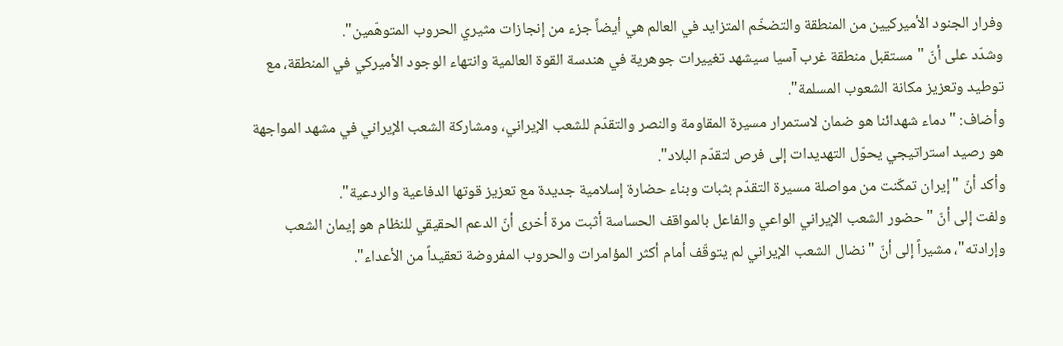وفرار الجنود الأميركيين من المنطقة والتضخّم المتزايد في العالم هي أيضاً جزء من إنجازات مثيري الحروب المتوهّمين".
وشدّد على أنّ "مستقبل منطقة غرب آسيا سيشهد تغييرات جوهرية في هندسة القوة العالمية وانتهاء الوجود الأميركي في المنطقة، مع توطيد وتعزيز مكانة الشعوب المسلمة".
وأضاف: "دماء شهدائنا هو ضمان لاستمرار مسيرة المقاومة والنصر والتقدّم للشعب الإيراني، ومشاركة الشعب الإيراني في مشهد المواجهة هو رصيد استراتيجي يحوّل التهديدات إلى فرص لتقدّم البلاد".
وأكد أنّ "إيران تمكّنت من مواصلة مسيرة التقدّم بثبات وبناء حضارة إسلامية جديدة مع تعزيز قوتها الدفاعية والردعية".
ولفت إلى أنّ "حضور الشعب الإيراني الواعي والفاعل بالمواقف الحساسة أثبت مرة أخرى أنّ الدعم الحقيقي للنظام هو إيمان الشعب وإرادته"، مشيراً إلى أنّ "نضال الشعب الإيراني لم يتوقّف أمام أكثر المؤامرات والحروب المفروضة تعقيداً من الأعداء".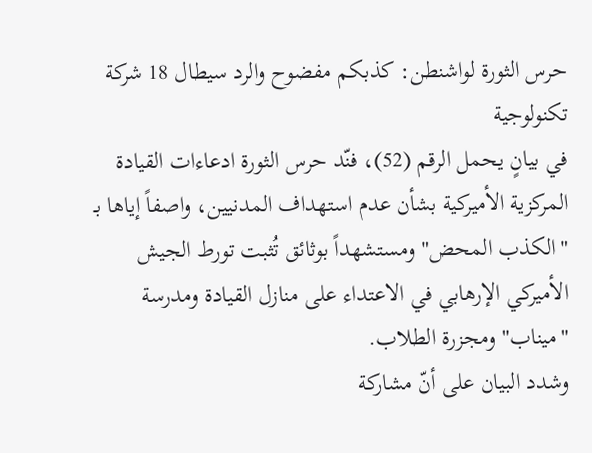حرس الثورة لواشنطن: كذبكم مفضوح والرد سيطال 18 شركة تكنولوجية
في بيانٍ يحمل الرقم (52)، فنّد حرس الثورة ادعاءات القيادة المركزية الأميركية بشأن عدم استهداف المدنيين، واصفاً إياها بـ "الكذب المحض" ومستشهداً بوثائق تُثبت تورط الجيش الأميركي الإرهابي في الاعتداء على منازل القيادة ومدرسة "ميناب" ومجزرة الطلاب.
وشدد البيان على أنّ مشاركة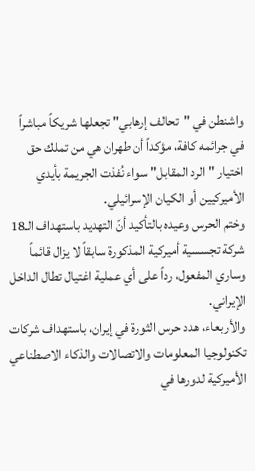واشنطن في "تحالف إرهابي" تجعلها شريكاً مباشراً في جرائمه كافة، مؤكداً أن طهران هي من تملك حق اختيار "الرد المقابل" سواء نُفذت الجريمة بأيدي الأميركيين أو الكيان الإسرائيلي.
وختم الحرس وعيده بالتأكيد أنّ التهديد باستهداف الـ18 شركة تجسسية أميركية المذكورة سابقاً لا يزال قائماً وساري المفعول، رداً على أي عملية اغتيال تطال الداخل الإيراني.
والأربعاء، هدد حرس الثورة في إيران، باستهداف شركات تكنولوجيا المعلومات والاتصالات والذكاء الاصطناعي الأميركية لدورها في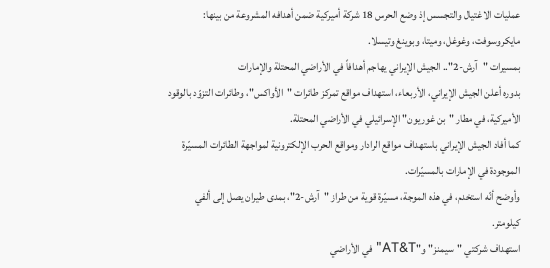عمليات الاغتيال والتجسس إذ وضع الحرس 18 شركة أميركية ضمن أهدافه المشروعة من بينها: مايكروسوفت، وغوغل، وميتا، وبوينغ وتيسلا.
بمسيرات "آرش-2".. الجيش الإيراني يهاجم أهدافاً في الأراضي المحتلة والإمارات
بدوره أعلن الجيش الإيراني، الأربعاء، استهداف مواقع تمركز طائرات "الأواكس"، وطائرات التزوّد بالوقود الأميركية، في مطار "بن غوريون" الإسرائيلي في الأراضي المحتلة.
كما أفاد الجيش الإيراني باستهداف مواقع الرادار ومواقع الحرب الإلكترونية لمواجهة الطائرات المسيّرة الموجودة في الإمارات بالمسيّرات.
وأوضح أنّه استخدم، في هذه الموجة، مسيّرة قوية من طراز "آرش-2"، بمدى طيران يصل إلى ألفي كيلومتر.
استهداف شركتي "سيمنز" و"AT&T" في الأراضي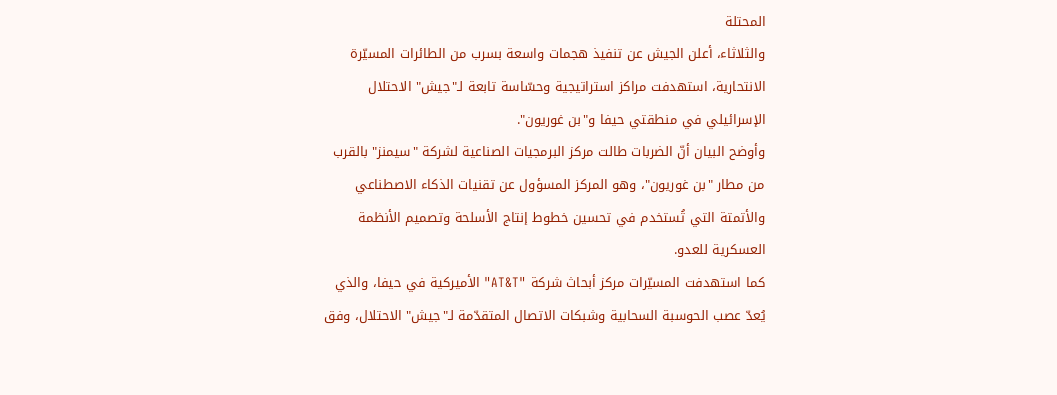المحتلة
والثلاثاء، أعلن الجيش عن تنفيذ هجمات واسعة بسرب من الطائرات المسيّرة الانتحارية، استهدفت مراكز استراتيجية وحسّاسة تابعة لـ"جيش" الاحتلال الإسرائيلي في منطقتي حيفا و"بن غوريون".
وأوضح البيان أنّ الضربات طالت مركز البرمجيات الصناعية لشركة "سيمنز" بالقرب من مطار "بن غوريون"، وهو المركز المسؤول عن تقنيات الذكاء الاصطناعي والأتمتة التي تُستخدم في تحسين خطوط إنتاج الأسلحة وتصميم الأنظمة العسكرية للعدو.
كما استهدفت المسيّرات مركز أبحاث شركة "AT&T" الأميركية في حيفا، والذي يُعدّ عصب الحوسبة السحابية وشبكات الاتصال المتقدّمة لـ"جيش" الاحتلال، وفق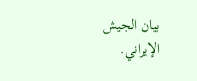بيان الجيش الإيراني.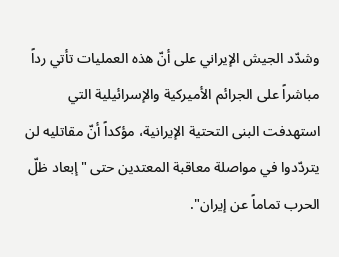وشدّد الجيش الإيراني على أنّ هذه العمليات تأتي رداً مباشراً على الجرائم الأميركية والإسرائيلية التي استهدفت البنى التحتية الإيرانية، مؤكداً أنّ مقاتليه لن يتردّدوا في مواصلة معاقبة المعتدين حتى "إبعاد ظلّ الحرب تماماً عن إيران".